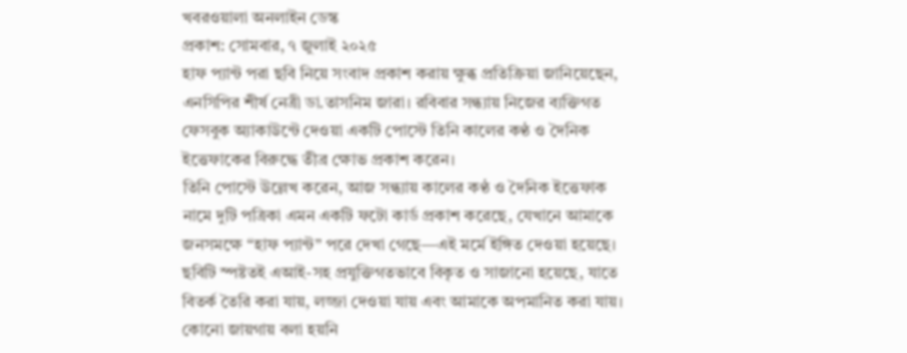খবরওয়ালা অনলাইন ডেস্ক
প্রকাশ: সোমবার, ৭ জুলাই ২০২৫
হাফ প্যান্ট পরা ছবি নিয়ে সংবাদ প্রকাশ করায় ক্ষুব্ধ প্রতিক্রিয়া জানিয়েছেন, এনসিপির শীর্ষ নেত্রী ডা.তাসনিম জারা। রবিবার সন্ধ্যায় নিজের ব্যক্তিগত ফেসবুক অ্যাকাউন্টে দেওয়া একটি পোস্টে তিনি কালের কণ্ঠ ও দৈনিক ইত্তেফাকের বিরুদ্ধে তীব্র ক্ষোভ প্রকাশ করেন।
তিনি পোস্টে উল্লেখ করেন, আজ সন্ধ্যায় কালের কণ্ঠ ও দৈনিক ইত্তেফাক নামে দুটি পত্রিকা এমন একটি ফটো কার্ড প্রকাশ করেছে, যেখানে আমাকে জনসমক্ষে “হাফ প্যান্ট” পরে দেখা গেছে—এই মর্মে ইঙ্গিত দেওয়া হয়েছে।
ছবিটি স্পষ্টতই এআই-সহ প্রযুক্তিগতভাবে বিকৃত ও সাজানো হয়েছে, যাতে বিতর্ক তৈরি করা যায়, লজ্জা দেওয়া যায় এবং আমাকে অপমানিত করা যায়।
কোনো জায়গায় বলা হয়নি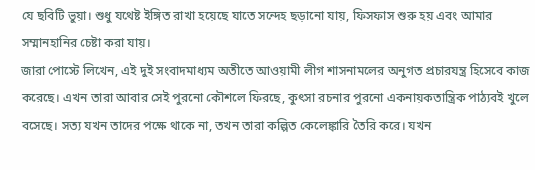যে ছবিটি ভুয়া। শুধু যথেষ্ট ইঙ্গিত রাখা হয়েছে যাতে সন্দেহ ছড়ানো যায়, ফিসফাস শুরু হয় এবং আমার সম্মানহানির চেষ্টা করা যায়।
জারা পোস্টে লিখেন, এই দুই সংবাদমাধ্যম অতীতে আওয়ামী লীগ শাসনামলের অনুগত প্রচারযন্ত্র হিসেবে কাজ করেছে। এখন তারা আবার সেই পুরনো কৌশলে ফিরছে, কুৎসা রচনার পুরনো একনায়কতান্ত্রিক পাঠ্যবই খুলে বসেছে। সত্য যখন তাদের পক্ষে থাকে না, তখন তারা কল্পিত কেলেঙ্কারি তৈরি করে। যখন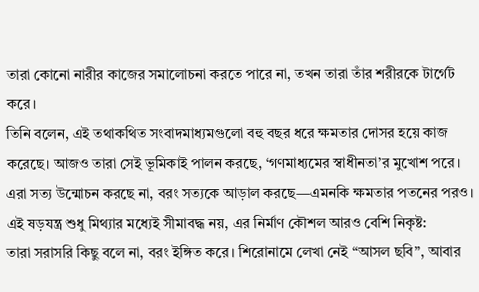তারা কোনো নারীর কাজের সমালোচনা করতে পারে না, তখন তারা তাঁর শরীরকে টার্গেট করে।
তিনি বলেন, এই তথাকথিত সংবাদমাধ্যমগুলো বহু বছর ধরে ক্ষমতার দোসর হয়ে কাজ করেছে। আজও তারা সেই ভূমিকাই পালন করছে, ‘গণমাধ্যমের স্বাধীনতা’র মুখোশ পরে। এরা সত্য উন্মোচন করছে না, বরং সত্যকে আড়াল করছে—এমনকি ক্ষমতার পতনের পরও।
এই ষড়যন্ত্র শুধু মিথ্যার মধ্যেই সীমাবদ্ধ নয়, এর নির্মাণ কৌশল আরও বেশি নিকৃষ্ট:
তারা সরাসরি কিছু বলে না, বরং ইঙ্গিত করে। শিরোনামে লেখা নেই “আসল ছবি”, আবার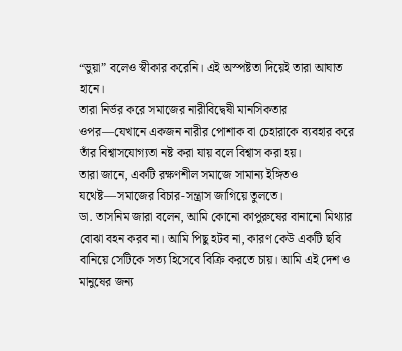“ভুয়া” বলেও স্বীকার করেনি। এই অস্পষ্টতা দিয়েই তারা আঘাত হানে।
তারা নির্ভর করে সমাজের নারীবিদ্বেষী মানসিকতার ওপর—যেখানে একজন নারীর পোশাক বা চেহারাকে ব্যবহার করে তাঁর বিশ্বাসযোগ্যতা নষ্ট করা যায় বলে বিশ্বাস করা হয়।
তারা জানে, একটি রক্ষণশীল সমাজে সামান্য ইঙ্গিতও যথেষ্ট—সমাজের বিচার-সন্ত্রাস জাগিয়ে তুলতে।
ডা. তাসনিম জারা বলেন, আমি কোনো কাপুরুষের বানানো মিথ্যার বোঝা বহন করব না। আমি পিছু হটব না, কারণ কেউ একটি ছবি বানিয়ে সেটিকে সত্য হিসেবে বিক্রি করতে চায়। আমি এই দেশ ও মানুষের জন্য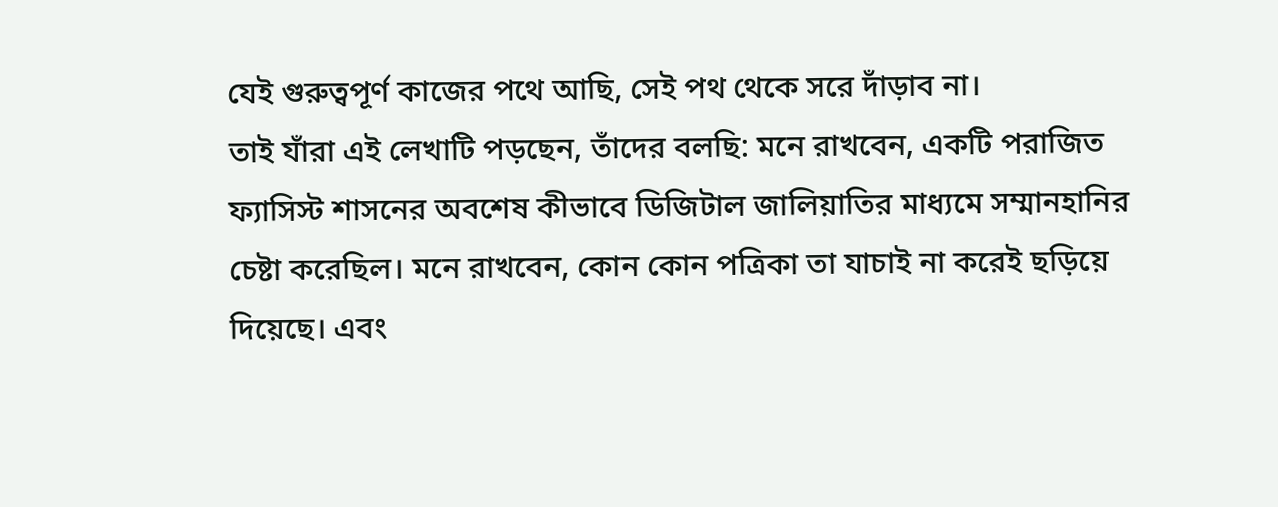যেই গুরুত্বপূর্ণ কাজের পথে আছি, সেই পথ থেকে সরে দাঁড়াব না।
তাই যাঁরা এই লেখাটি পড়ছেন, তাঁদের বলছি: মনে রাখবেন, একটি পরাজিত ফ্যাসিস্ট শাসনের অবশেষ কীভাবে ডিজিটাল জালিয়াতির মাধ্যমে সম্মানহানির চেষ্টা করেছিল। মনে রাখবেন, কোন কোন পত্রিকা তা যাচাই না করেই ছড়িয়ে দিয়েছে। এবং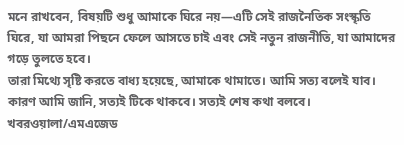মনে রাখবেন, বিষয়টি শুধু আমাকে ঘিরে নয়—এটি সেই রাজনৈতিক সংস্কৃতি ঘিরে, যা আমরা পিছনে ফেলে আসতে চাই এবং সেই নতুন রাজনীতি, যা আমাদের গড়ে তুলতে হবে।
তারা মিথ্যে সৃষ্টি করতে বাধ্য হয়েছে, আমাকে থামাতে। আমি সত্য বলেই যাব। কারণ আমি জানি, সত্যই টিকে থাকবে। সত্যই শেষ কথা বলবে।
খবরওয়ালা/এমএজেড